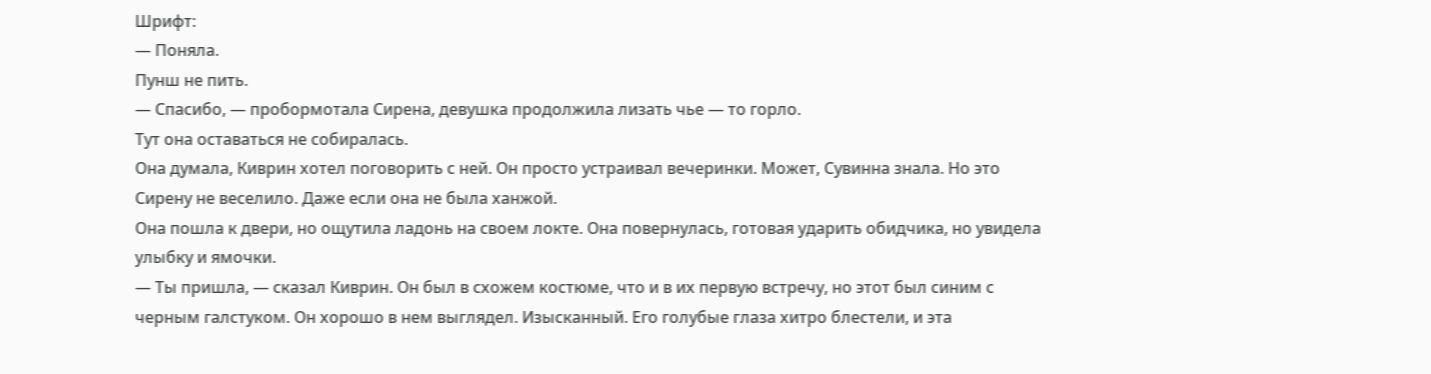Шрифт:
— Поняла.
Пунш не пить.
— Спасибо, — пробормотала Сирена, девушка продолжила лизать чье — то горло.
Тут она оставаться не собиралась.
Она думала, Киврин хотел поговорить с ней. Он просто устраивал вечеринки. Может, Сувинна знала. Но это Сирену не веселило. Даже если она не была ханжой.
Она пошла к двери, но ощутила ладонь на своем локте. Она повернулась, готовая ударить обидчика, но увидела улыбку и ямочки.
— Ты пришла, — сказал Киврин. Он был в схожем костюме, что и в их первую встречу, но этот был синим с черным галстуком. Он хорошо в нем выглядел. Изысканный. Его голубые глаза хитро блестели, и эта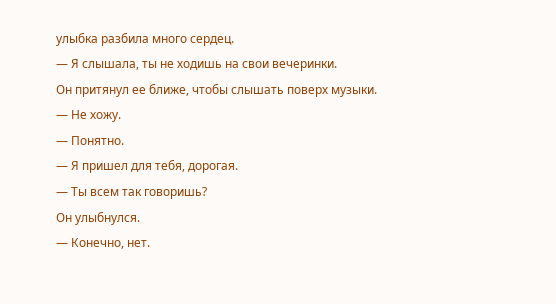улыбка разбила много сердец.
— Я слышала, ты не ходишь на свои вечеринки.
Он притянул ее ближе, чтобы слышать поверх музыки.
— Не хожу.
— Понятно.
— Я пришел для тебя, дорогая.
— Ты всем так говоришь?
Он улыбнулся.
— Конечно, нет.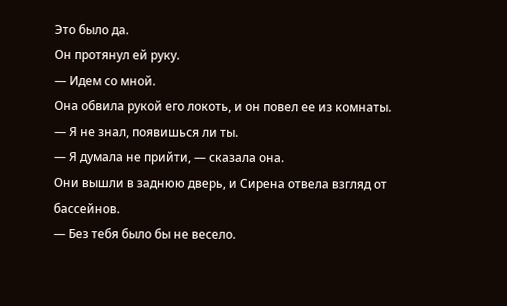Это было да.
Он протянул ей руку.
— Идем со мной.
Она обвила рукой его локоть, и он повел ее из комнаты.
— Я не знал, появишься ли ты.
— Я думала не прийти, — сказала она.
Они вышли в заднюю дверь, и Сирена отвела взгляд от бассейнов.
— Без тебя было бы не весело.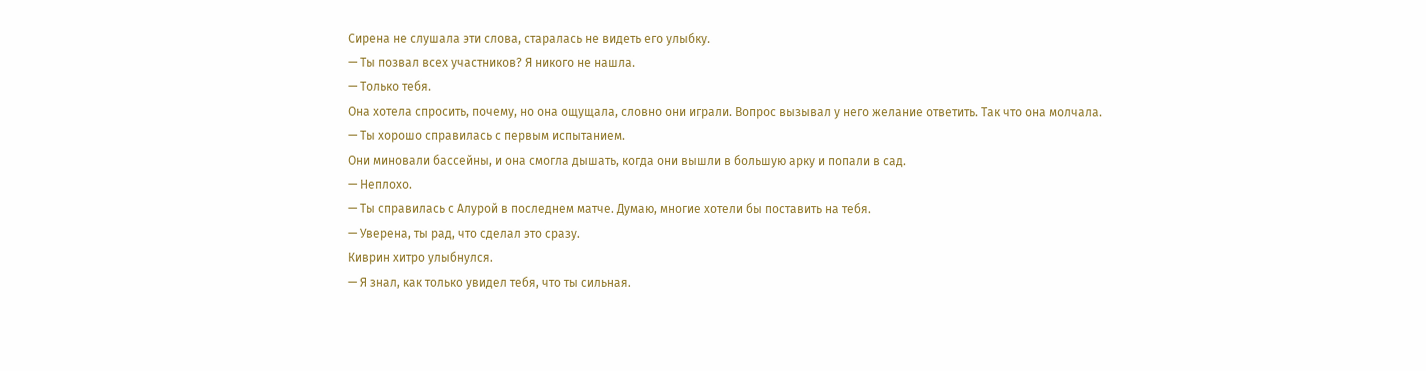Сирена не слушала эти слова, старалась не видеть его улыбку.
— Ты позвал всех участников? Я никого не нашла.
— Только тебя.
Она хотела спросить, почему, но она ощущала, словно они играли. Вопрос вызывал у него желание ответить. Так что она молчала.
— Ты хорошо справилась с первым испытанием.
Они миновали бассейны, и она смогла дышать, когда они вышли в большую арку и попали в сад.
— Неплохо.
— Ты справилась с Алурой в последнем матче. Думаю, многие хотели бы поставить на тебя.
— Уверена, ты рад, что сделал это сразу.
Киврин хитро улыбнулся.
— Я знал, как только увидел тебя, что ты сильная.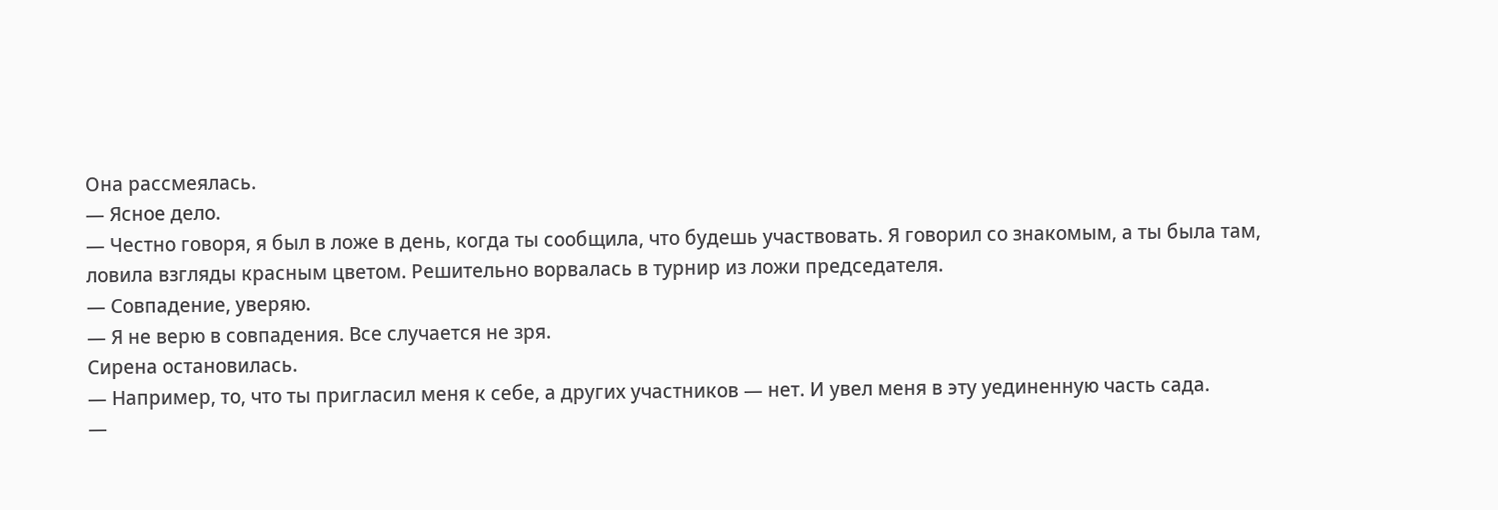Она рассмеялась.
— Ясное дело.
— Честно говоря, я был в ложе в день, когда ты сообщила, что будешь участвовать. Я говорил со знакомым, а ты была там, ловила взгляды красным цветом. Решительно ворвалась в турнир из ложи председателя.
— Совпадение, уверяю.
— Я не верю в совпадения. Все случается не зря.
Сирена остановилась.
— Например, то, что ты пригласил меня к себе, а других участников — нет. И увел меня в эту уединенную часть сада.
—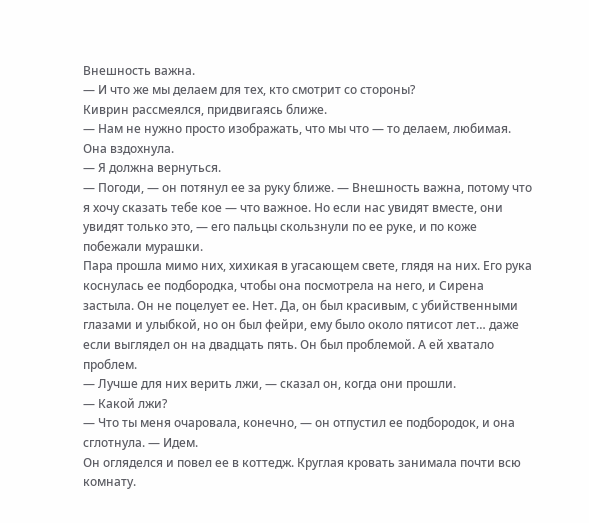Внешность важна.
— И что же мы делаем для тех, кто смотрит со стороны?
Киврин рассмеялся, придвигаясь ближе.
— Нам не нужно просто изображать, что мы что — то делаем, любимая.
Она вздохнула.
— Я должна вернуться.
— Погоди, — он потянул ее за руку ближе. — Внешность важна, потому что я хочу сказать тебе кое — что важное. Но если нас увидят вместе, они увидят только это, — его пальцы скользнули по ее руке, и по коже побежали мурашки.
Пара прошла мимо них, хихикая в угасающем свете, глядя на них. Его рука коснулась ее подбородка, чтобы она посмотрела на него, и Сирена застыла. Он не поцелует ее. Нет. Да, он был красивым, с убийственными глазами и улыбкой, но он был фейри, ему было около пятисот лет… даже если выглядел он на двадцать пять. Он был проблемой. А ей хватало проблем.
— Лучше для них верить лжи, — сказал он, когда они прошли.
— Какой лжи?
— Что ты меня очаровала, конечно, — он отпустил ее подбородок, и она сглотнула. — Идем.
Он огляделся и повел ее в коттедж. Круглая кровать занимала почти всю комнату.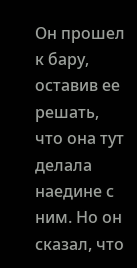Он прошел к бару, оставив ее решать, что она тут делала наедине с ним. Но он сказал, что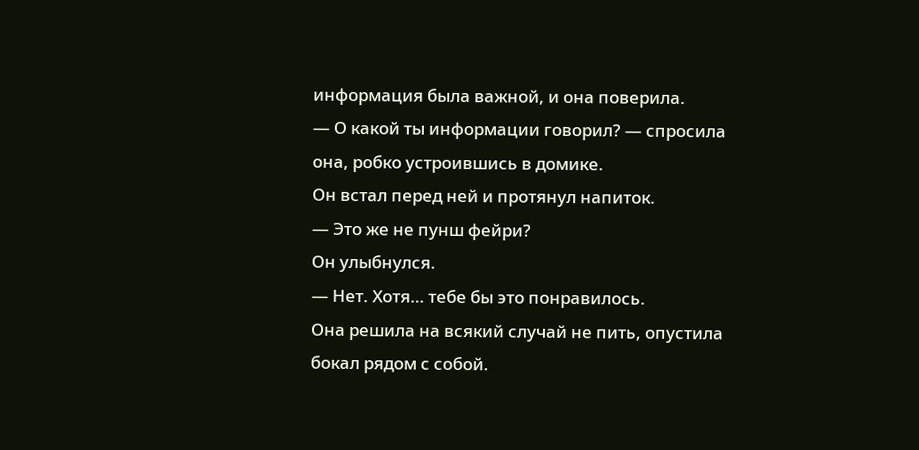информация была важной, и она поверила.
— О какой ты информации говорил? — спросила она, робко устроившись в домике.
Он встал перед ней и протянул напиток.
— Это же не пунш фейри?
Он улыбнулся.
— Нет. Хотя… тебе бы это понравилось.
Она решила на всякий случай не пить, опустила бокал рядом с собой.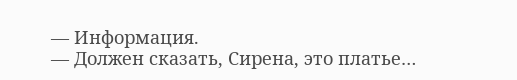— Информация.
— Должен сказать, Сирена, это платье…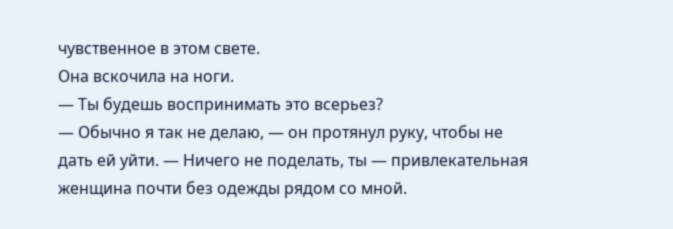чувственное в этом свете.
Она вскочила на ноги.
— Ты будешь воспринимать это всерьез?
— Обычно я так не делаю, — он протянул руку, чтобы не дать ей уйти. — Ничего не поделать, ты — привлекательная женщина почти без одежды рядом со мной.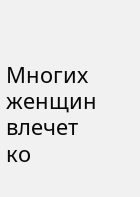Многих женщин влечет ко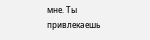мне. Ты привлекаешь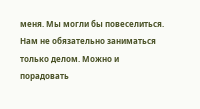меня. Мы могли бы повеселиться. Нам не обязательно заниматься только делом. Можно и порадовать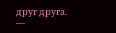друг друга.
—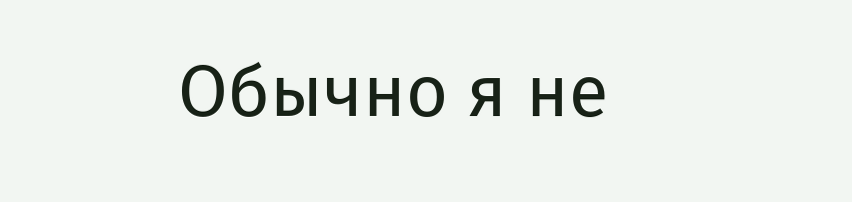Обычно я не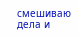смешиваю дела и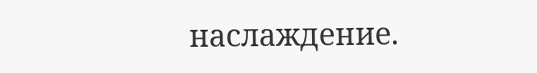наслаждение.